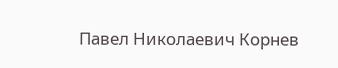Павел Николаевич Корнев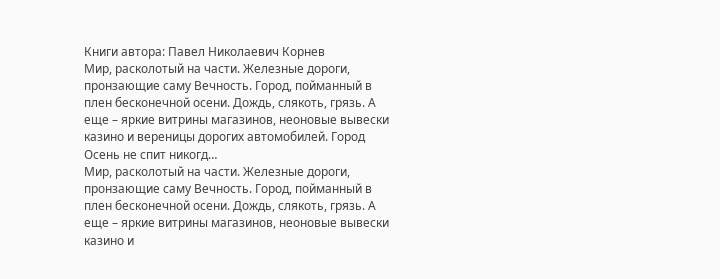Книги автора: Павел Николаевич Корнев
Мир, расколотый на части. Железные дороги, пронзающие саму Вечность. Город, пойманный в плен бесконечной осени. Дождь, слякоть, грязь. А еще – яркие витрины магазинов, неоновые вывески казино и вереницы дорогих автомобилей. Город Осень не спит никогд…
Мир, расколотый на части. Железные дороги, пронзающие саму Вечность. Город, пойманный в плен бесконечной осени. Дождь, слякоть, грязь. А еще – яркие витрины магазинов, неоновые вывески казино и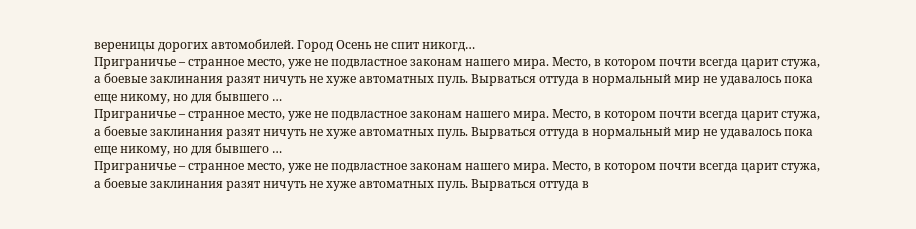вереницы дорогих автомобилей. Город Осень не спит никогд…
Приграничье – странное место, уже не подвластное законам нашего мира. Место, в котором почти всегда царит стужа, а боевые заклинания разят ничуть не хуже автоматных пуль. Вырваться оттуда в нормальный мир не удавалось пока еще никому, но для бывшего …
Приграничье – странное место, уже не подвластное законам нашего мира. Место, в котором почти всегда царит стужа, а боевые заклинания разят ничуть не хуже автоматных пуль. Вырваться оттуда в нормальный мир не удавалось пока еще никому, но для бывшего …
Приграничье – странное место, уже не подвластное законам нашего мира. Место, в котором почти всегда царит стужа, а боевые заклинания разят ничуть не хуже автоматных пуль. Вырваться оттуда в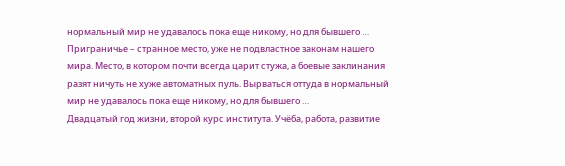нормальный мир не удавалось пока еще никому, но для бывшего …
Приграничье – странное место, уже не подвластное законам нашего мира. Место, в котором почти всегда царит стужа, а боевые заклинания разят ничуть не хуже автоматных пуль. Вырваться оттуда в нормальный мир не удавалось пока еще никому, но для бывшего …
Двадцатый год жизни, второй курс института. Учёба, работа, развитие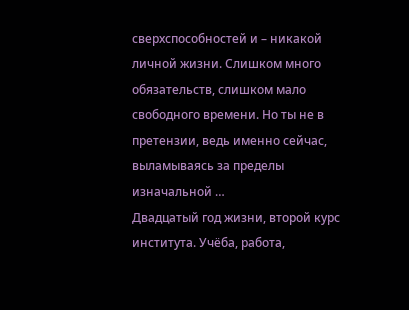сверхспособностей и – никакой личной жизни. Слишком много обязательств, слишком мало свободного времени. Но ты не в претензии, ведь именно сейчас, выламываясь за пределы изначальной …
Двадцатый год жизни, второй курс института. Учёба, работа,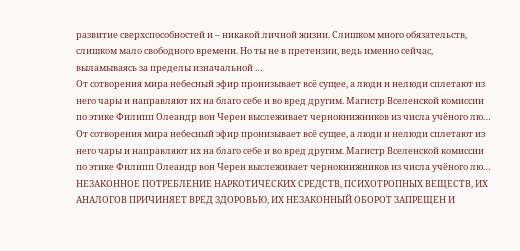развитие сверхспособностей и – никакой личной жизни. Слишком много обязательств, слишком мало свободного времени. Но ты не в претензии, ведь именно сейчас, выламываясь за пределы изначальной …
От сотворения мира небесный эфир пронизывает всё сущее, а люди и нелюди сплетают из него чары и направляют их на благо себе и во вред другим. Магистр Вселенской комиссии по этике Филипп Олеандр вон Черен выслеживает чернокнижников из числа учёного лю…
От сотворения мира небесный эфир пронизывает всё сущее, а люди и нелюди сплетают из него чары и направляют их на благо себе и во вред другим. Магистр Вселенской комиссии по этике Филипп Олеандр вон Черен выслеживает чернокнижников из числа учёного лю…
НЕЗАКОННОЕ ПОТРЕБЛЕНИЕ НАРКОТИЧЕСКИХ СРЕДСТВ, ПСИХОТРОПНЫХ ВЕЩЕСТВ, ИХ АНАЛОГОВ ПРИЧИНЯЕТ ВРЕД ЗДОРОВЬЮ, ИХ НЕЗАКОННЫЙ ОБОРОТ ЗАПРЕЩЕН И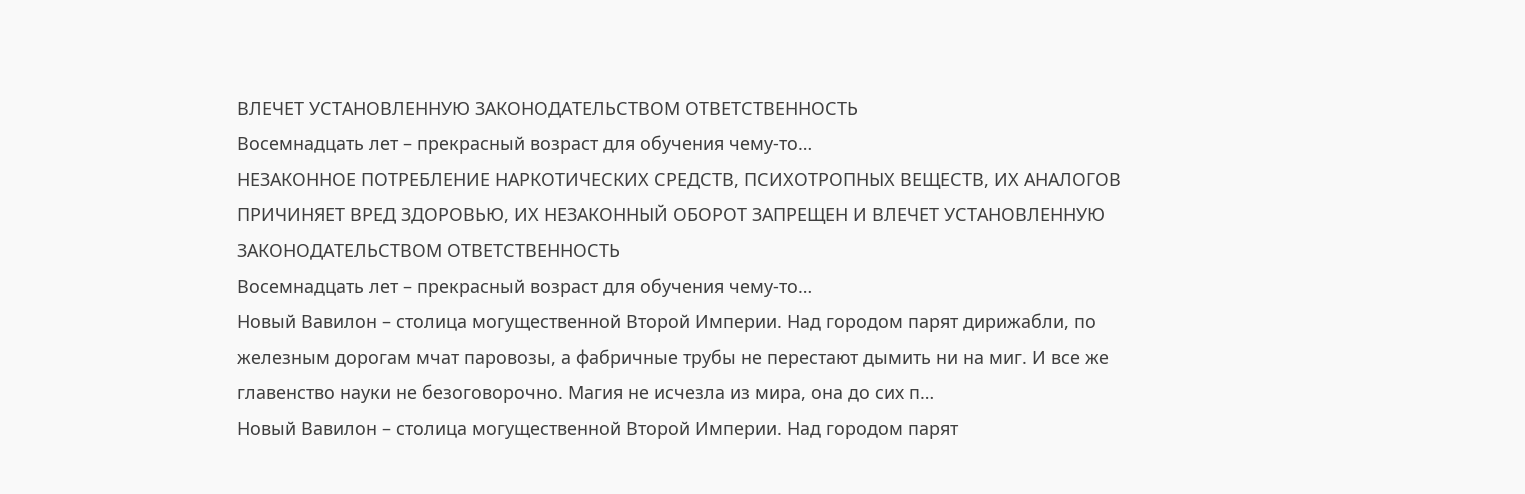ВЛЕЧЕТ УСТАНОВЛЕННУЮ ЗАКОНОДАТЕЛЬСТВОМ ОТВЕТСТВЕННОСТЬ
Восемнадцать лет – прекрасный возраст для обучения чему-то…
НЕЗАКОННОЕ ПОТРЕБЛЕНИЕ НАРКОТИЧЕСКИХ СРЕДСТВ, ПСИХОТРОПНЫХ ВЕЩЕСТВ, ИХ АНАЛОГОВ ПРИЧИНЯЕТ ВРЕД ЗДОРОВЬЮ, ИХ НЕЗАКОННЫЙ ОБОРОТ ЗАПРЕЩЕН И ВЛЕЧЕТ УСТАНОВЛЕННУЮ ЗАКОНОДАТЕЛЬСТВОМ ОТВЕТСТВЕННОСТЬ
Восемнадцать лет – прекрасный возраст для обучения чему-то…
Новый Вавилон – столица могущественной Второй Империи. Над городом парят дирижабли, по железным дорогам мчат паровозы, а фабричные трубы не перестают дымить ни на миг. И все же главенство науки не безоговорочно. Магия не исчезла из мира, она до сих п…
Новый Вавилон – столица могущественной Второй Империи. Над городом парят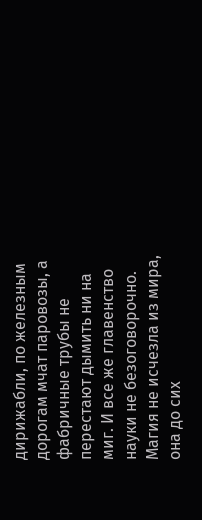дирижабли, по железным дорогам мчат паровозы, а фабричные трубы не перестают дымить ни на миг. И все же главенство науки не безоговорочно. Магия не исчезла из мира, она до сих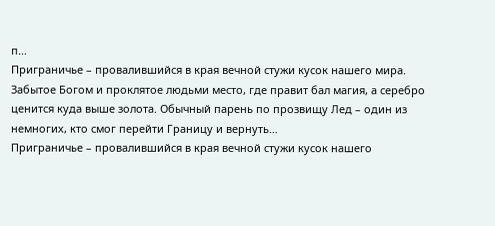п…
Приграничье – провалившийся в края вечной стужи кусок нашего мира. Забытое Богом и проклятое людьми место, где правит бал магия, а серебро ценится куда выше золота. Обычный парень по прозвищу Лед – один из немногих, кто смог перейти Границу и вернуть…
Приграничье – провалившийся в края вечной стужи кусок нашего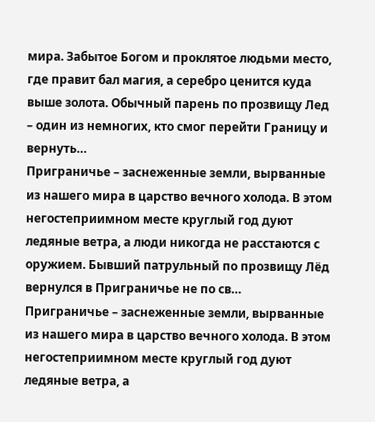мира. Забытое Богом и проклятое людьми место, где правит бал магия, а серебро ценится куда выше золота. Обычный парень по прозвищу Лед – один из немногих, кто смог перейти Границу и вернуть…
Приграничье – заснеженные земли, вырванные из нашего мира в царство вечного холода. В этом негостеприимном месте круглый год дуют ледяные ветра, а люди никогда не расстаются с оружием. Бывший патрульный по прозвищу Лёд вернулся в Приграничье не по св…
Приграничье – заснеженные земли, вырванные из нашего мира в царство вечного холода. В этом негостеприимном месте круглый год дуют ледяные ветра, а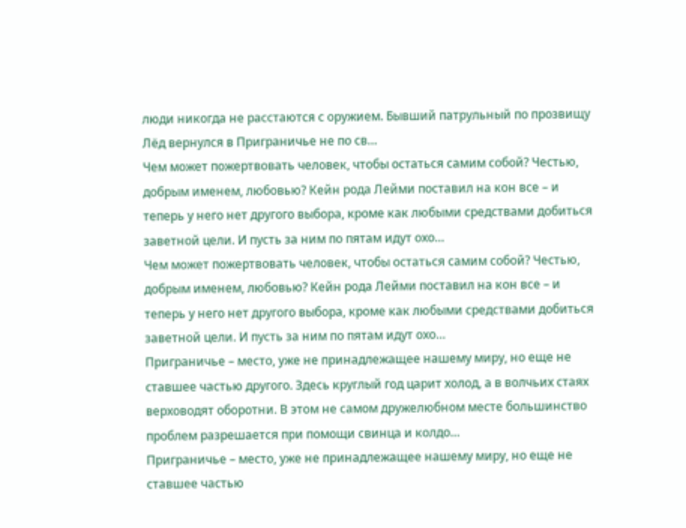люди никогда не расстаются с оружием. Бывший патрульный по прозвищу Лёд вернулся в Приграничье не по св…
Чем может пожертвовать человек, чтобы остаться самим собой? Честью, добрым именем, любовью? Кейн рода Лейми поставил на кон все – и теперь у него нет другого выбора, кроме как любыми средствами добиться заветной цели. И пусть за ним по пятам идут охо…
Чем может пожертвовать человек, чтобы остаться самим собой? Честью, добрым именем, любовью? Кейн рода Лейми поставил на кон все – и теперь у него нет другого выбора, кроме как любыми средствами добиться заветной цели. И пусть за ним по пятам идут охо…
Приграничье – место, уже не принадлежащее нашему миру, но еще не ставшее частью другого. Здесь круглый год царит холод, а в волчьих стаях верховодят оборотни. В этом не самом дружелюбном месте большинство проблем разрешается при помощи свинца и колдо…
Приграничье – место, уже не принадлежащее нашему миру, но еще не ставшее частью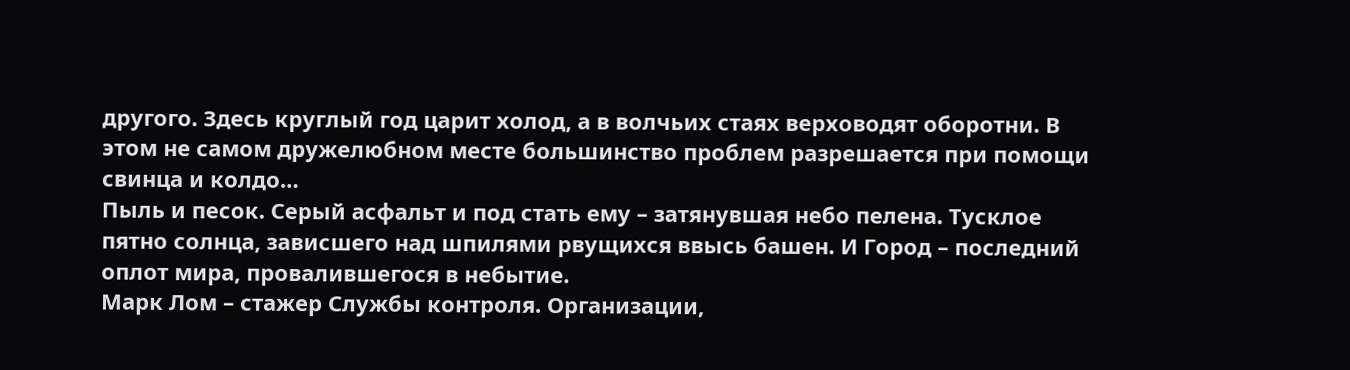другого. Здесь круглый год царит холод, а в волчьих стаях верховодят оборотни. В этом не самом дружелюбном месте большинство проблем разрешается при помощи свинца и колдо…
Пыль и песок. Серый асфальт и под стать ему – затянувшая небо пелена. Тусклое пятно солнца, зависшего над шпилями рвущихся ввысь башен. И Город – последний оплот мира, провалившегося в небытие.
Марк Лом – стажер Службы контроля. Организации,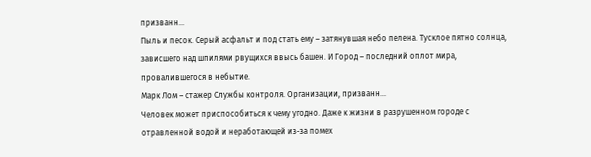призванн…
Пыль и песок. Серый асфальт и под стать ему – затянувшая небо пелена. Тусклое пятно солнца, зависшего над шпилями рвущихся ввысь башен. И Город – последний оплот мира, провалившегося в небытие.
Марк Лом – стажер Службы контроля. Организации, призванн…
Человек может приспособиться к чему угодно. Даже к жизни в разрушенном городе с отравленной водой и неработающей из-за помех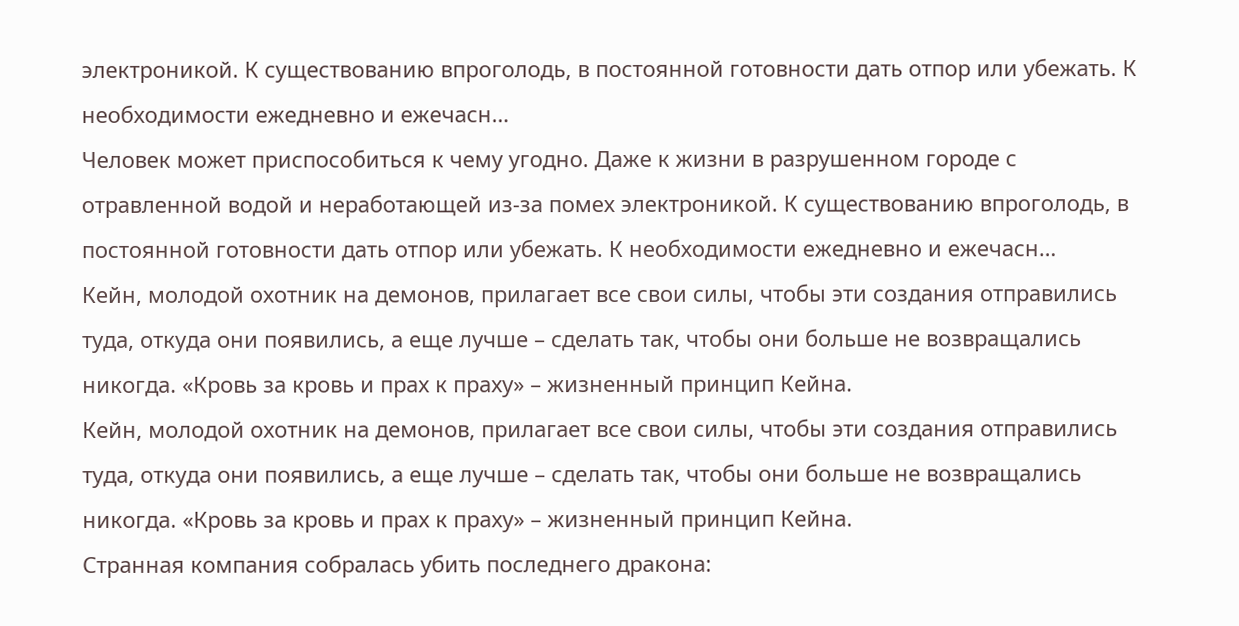электроникой. К существованию впроголодь, в постоянной готовности дать отпор или убежать. К необходимости ежедневно и ежечасн…
Человек может приспособиться к чему угодно. Даже к жизни в разрушенном городе с отравленной водой и неработающей из-за помех электроникой. К существованию впроголодь, в постоянной готовности дать отпор или убежать. К необходимости ежедневно и ежечасн…
Кейн, молодой охотник на демонов, прилагает все свои силы, чтобы эти создания отправились туда, откуда они появились, а еще лучше – сделать так, чтобы они больше не возвращались никогда. «Кровь за кровь и прах к праху» – жизненный принцип Кейна.
Кейн, молодой охотник на демонов, прилагает все свои силы, чтобы эти создания отправились туда, откуда они появились, а еще лучше – сделать так, чтобы они больше не возвращались никогда. «Кровь за кровь и прах к праху» – жизненный принцип Кейна.
Странная компания собралась убить последнего дракона: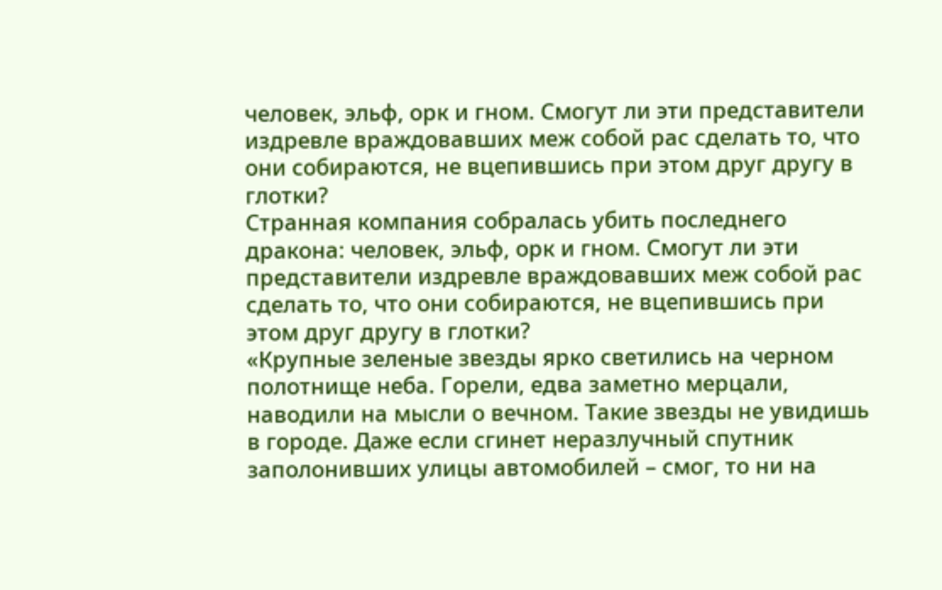человек, эльф, орк и гном. Смогут ли эти представители издревле враждовавших меж собой рас сделать то, что они собираются, не вцепившись при этом друг другу в глотки?
Странная компания собралась убить последнего дракона: человек, эльф, орк и гном. Смогут ли эти представители издревле враждовавших меж собой рас сделать то, что они собираются, не вцепившись при этом друг другу в глотки?
«Крупные зеленые звезды ярко светились на черном полотнище неба. Горели, едва заметно мерцали, наводили на мысли о вечном. Такие звезды не увидишь в городе. Даже если сгинет неразлучный спутник заполонивших улицы автомобилей – смог, то ни на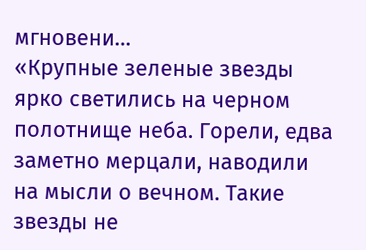мгновени…
«Крупные зеленые звезды ярко светились на черном полотнище неба. Горели, едва заметно мерцали, наводили на мысли о вечном. Такие звезды не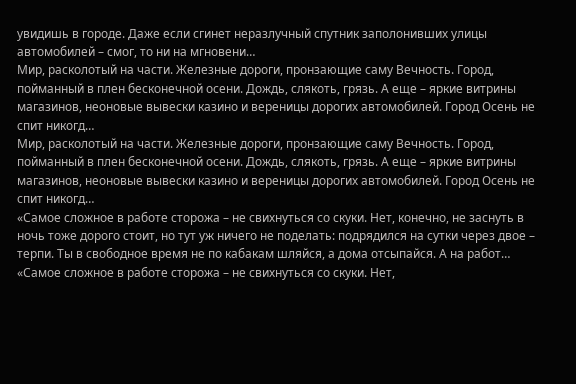увидишь в городе. Даже если сгинет неразлучный спутник заполонивших улицы автомобилей – смог, то ни на мгновени…
Мир, расколотый на части. Железные дороги, пронзающие саму Вечность. Город, пойманный в плен бесконечной осени. Дождь, слякоть, грязь. А еще – яркие витрины магазинов, неоновые вывески казино и вереницы дорогих автомобилей. Город Осень не спит никогд…
Мир, расколотый на части. Железные дороги, пронзающие саму Вечность. Город, пойманный в плен бесконечной осени. Дождь, слякоть, грязь. А еще – яркие витрины магазинов, неоновые вывески казино и вереницы дорогих автомобилей. Город Осень не спит никогд…
«Самое сложное в работе сторожа – не свихнуться со скуки. Нет, конечно, не заснуть в ночь тоже дорого стоит, но тут уж ничего не поделать: подрядился на сутки через двое – терпи. Ты в свободное время не по кабакам шляйся, а дома отсыпайся. А на работ…
«Самое сложное в работе сторожа – не свихнуться со скуки. Нет,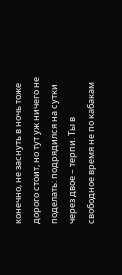конечно, не заснуть в ночь тоже дорого стоит, но тут уж ничего не поделать: подрядился на сутки через двое – терпи. Ты в свободное время не по кабакам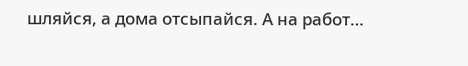шляйся, а дома отсыпайся. А на работ…